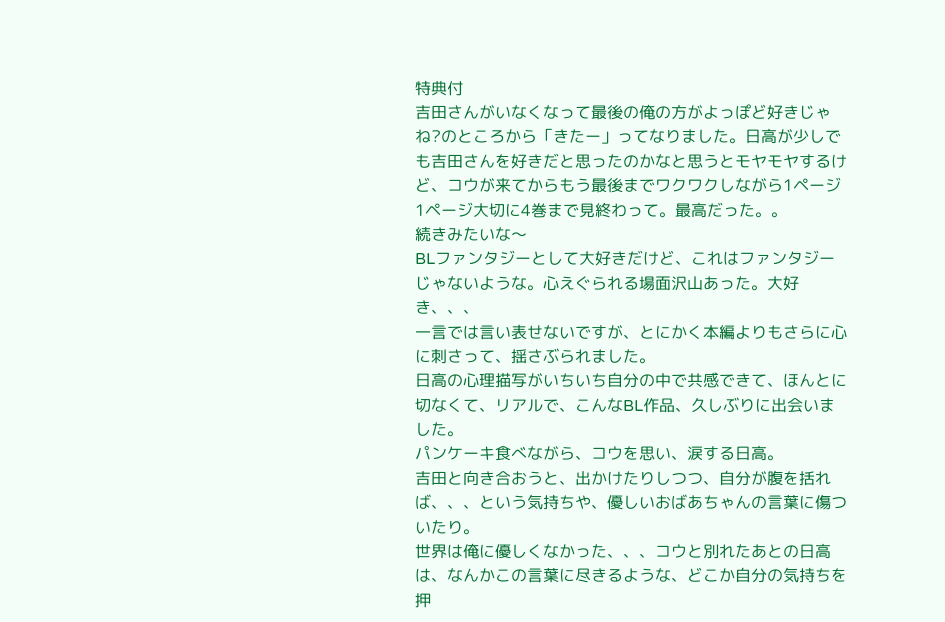特典付
吉田さんがいなくなって最後の俺の方がよっぽど好きじゃね?のところから「きたー」ってなりました。日高が少しでも吉田さんを好きだと思ったのかなと思うとモヤモヤするけど、コウが来てからもう最後までワクワクしながら1ページ1ページ大切に4巻まで見終わって。最高だった。。
続きみたいな〜
BLファンタジーとして大好きだけど、これはファンタジーじゃないような。心えぐられる場面沢山あった。大好き、、、
一言では言い表せないですが、とにかく本編よりもさらに心に刺さって、揺さぶられました。
日高の心理描写がいちいち自分の中で共感できて、ほんとに切なくて、リアルで、こんなBL作品、久しぶりに出会いました。
パンケーキ食べながら、コウを思い、涙する日高。
吉田と向き合おうと、出かけたりしつつ、自分が腹を括れば、、、という気持ちや、優しいおばあちゃんの言葉に傷ついたり。
世界は俺に優しくなかった、、、コウと別れたあとの日高は、なんかこの言葉に尽きるような、どこか自分の気持ちを押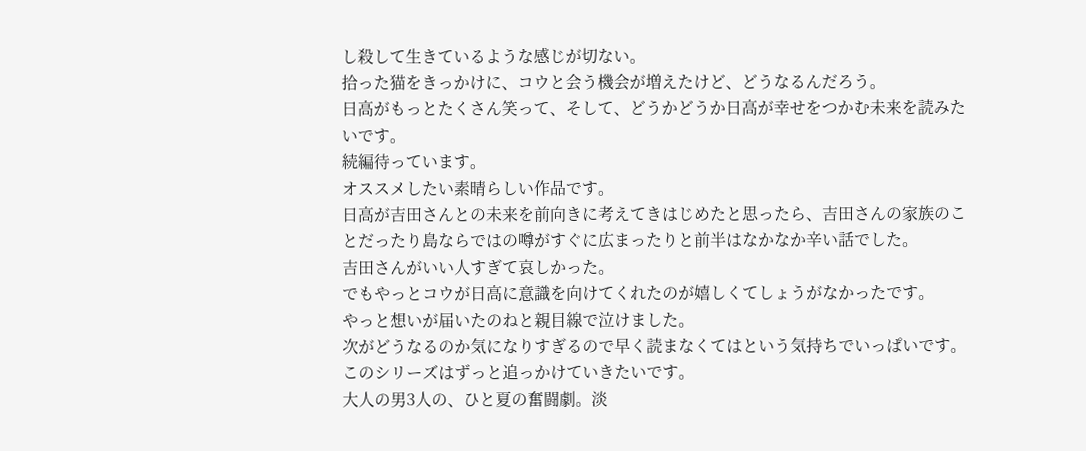し殺して生きているような感じが切ない。
拾った猫をきっかけに、コウと会う機会が増えたけど、どうなるんだろう。
日高がもっとたくさん笑って、そして、どうかどうか日高が幸せをつかむ未来を読みたいです。
続編待っています。
オススメしたい素晴らしい作品です。
日高が吉田さんとの未来を前向きに考えてきはじめたと思ったら、吉田さんの家族のことだったり島ならではの噂がすぐに広まったりと前半はなかなか辛い話でした。
吉田さんがいい人すぎて哀しかった。
でもやっとコウが日高に意識を向けてくれたのが嬉しくてしょうがなかったです。
やっと想いが届いたのねと親目線で泣けました。
次がどうなるのか気になりすぎるので早く読まなくてはという気持ちでいっぱいです。
このシリーズはずっと追っかけていきたいです。
大人の男3人の、ひと夏の奮闘劇。淡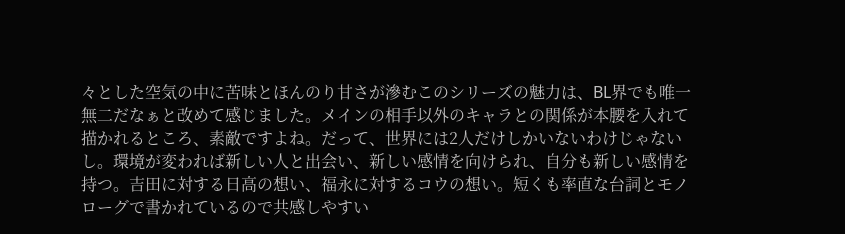々とした空気の中に苦味とほんのり甘さが滲むこのシリーズの魅力は、BL界でも唯一無二だなぁと改めて感じました。メインの相手以外のキャラとの関係が本腰を入れて描かれるところ、素敵ですよね。だって、世界には2人だけしかいないわけじゃないし。環境が変われば新しい人と出会い、新しい感情を向けられ、自分も新しい感情を持つ。吉田に対する日高の想い、福永に対するコウの想い。短くも率直な台詞とモノローグで書かれているので共感しやすい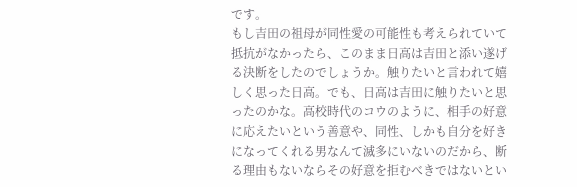です。
もし吉田の祖母が同性愛の可能性も考えられていて抵抗がなかったら、このまま日高は吉田と添い遂げる決断をしたのでしょうか。触りたいと言われて嬉しく思った日高。でも、日高は吉田に触りたいと思ったのかな。高校時代のコウのように、相手の好意に応えたいという善意や、同性、しかも自分を好きになってくれる男なんて滅多にいないのだから、断る理由もないならその好意を拒むべきではないとい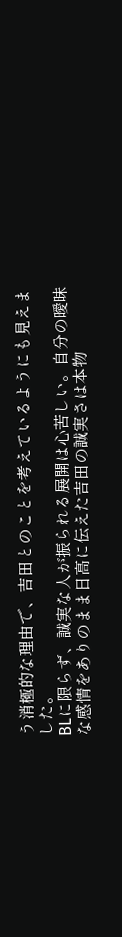う消極的な理由で、吉田とのことを考えているようにも見えました。
BLに限らず、誠実な人が振られる展開は心苦しい。自分の曖昧な感情をありのまま日高に伝えた吉田の誠実さは本物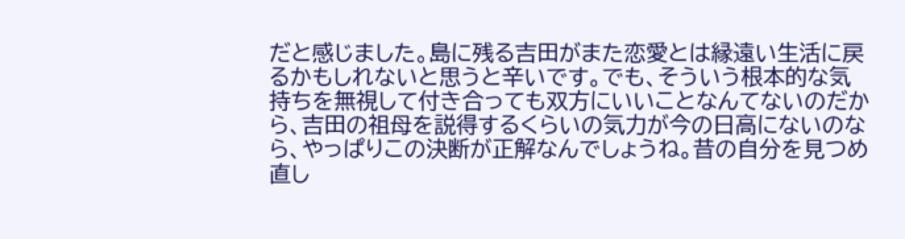だと感じました。島に残る吉田がまた恋愛とは縁遠い生活に戻るかもしれないと思うと辛いです。でも、そういう根本的な気持ちを無視して付き合っても双方にいいことなんてないのだから、吉田の祖母を説得するくらいの気力が今の日高にないのなら、やっぱりこの決断が正解なんでしょうね。昔の自分を見つめ直し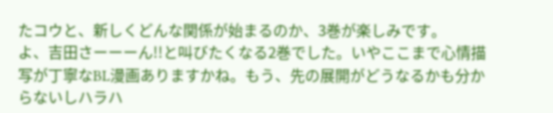たコウと、新しくどんな関係が始まるのか、3巻が楽しみです。
よ、吉田さーーーん!!と叫びたくなる2巻でした。いやここまで心情描写が丁寧なBL漫画ありますかね。もう、先の展開がどうなるかも分からないしハラハ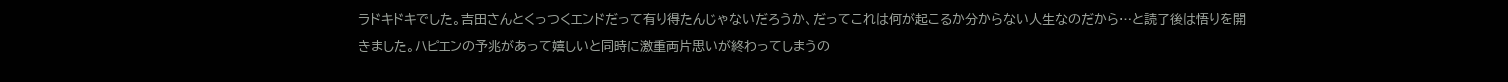ラドキドキでした。吉田さんとくっつくエンドだって有り得たんじゃないだろうか、だってこれは何が起こるか分からない人生なのだから…と読了後は悟りを開きました。ハピエンの予兆があって嬉しいと同時に激重両片思いが終わってしまうの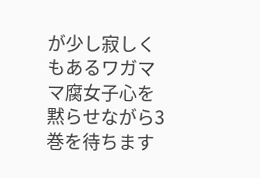が少し寂しくもあるワガママ腐女子心を黙らせながら3巻を待ちます